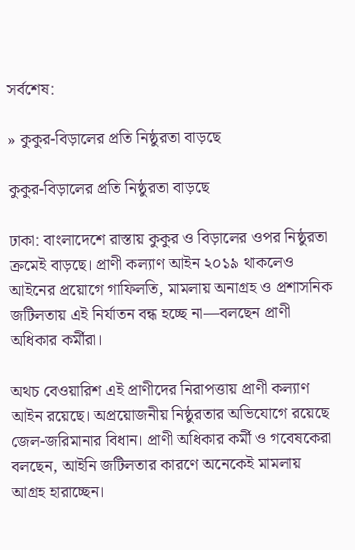সর্বশেষ:

» কুকুর-বিড়ালের প্রতি নিষ্ঠুরতা বাড়ছে

কুকুর-বিড়ালের প্রতি নিষ্ঠুরতা বাড়ছে

ঢাকা: বাংলাদেশে রাস্তায় কুকুর ও বিড়ালের ওপর নিষ্ঠুরতা ক্রমেই বাড়ছে। প্রাণী কল্যাণ আইন ২০১৯ থাকলেও আইনের প্রয়োগে গাফিলতি, মামলায় অনাগ্রহ ও প্রশাসনিক জটিলতায় এই নির্যাতন বন্ধ হচ্ছে না—বলছেন প্রাণী অধিকার কর্মীরা।

অথচ বেওয়ারিশ এই প্রাণীদের নিরাপত্তায় প্রাণী কল্যাণ আইন রয়েছে। অপ্রয়োজনীয় নিষ্ঠুরতার অভিযোগে রয়েছে জেল-জরিমানার বিধান। প্রাণী অধিকার কর্মী ও গবেষকেরা বলছেন, আইনি জটিলতার কারণে অনেকেই মামলায় আগ্রহ হারাচ্ছেন।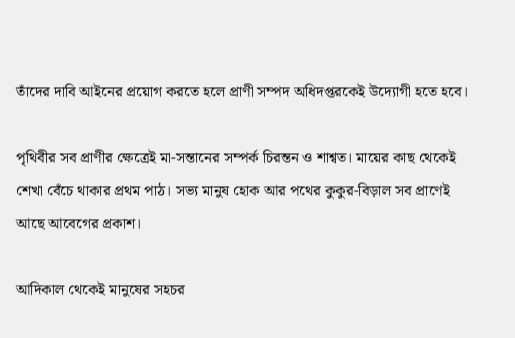তাঁদের দাবি আইনের প্রয়োগ করতে হলে প্রাণী সম্পদ অধিদপ্তরকেই উদ্যোগী হতে হবে।

পৃথিবীর সব প্রাণীর ক্ষেত্রেই মা-সন্তানের সম্পর্ক চিরন্তন ও শাশ্বত। মায়ের কাছ থেকেই শেখা বেঁচে থাকার প্রথম পাঠ। সভ্য মানুষ হোক আর পথের কুকুর-বিড়াল সব প্রাণেই আছে আবেগের প্রকাশ।

আদিকাল থেকেই মানুষের সহচর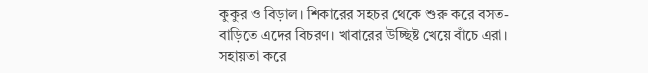কুকুর ও বিড়াল। শিকারের সহচর থেকে শুরু করে বসত-বাড়িতে এদের বিচরণ। খাবারের উচ্ছিষ্ট খেয়ে বাঁচে এরা। সহায়তা করে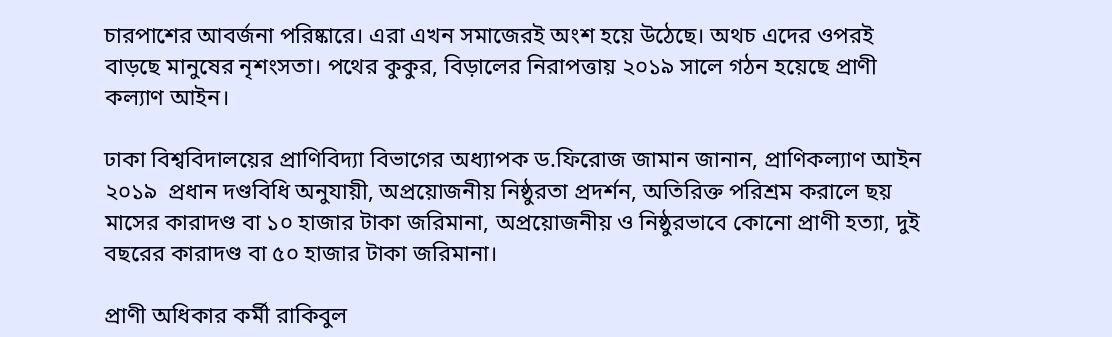চারপাশের আবর্জনা পরিষ্কারে। এরা এখন সমাজেরই অংশ হয়ে উঠেছে। অথচ এদের ওপরই বাড়ছে মানুষের নৃশংসতা। পথের কুকুর, বিড়ালের নিরাপত্তায় ২০১৯ সালে গঠন হয়েছে প্রাণী কল্যাণ আইন।

ঢাকা বিশ্ববিদালয়ের প্রাণিবিদ্যা বিভাগের অধ্যাপক ড.ফিরোজ জামান জানান, প্রাণিকল্যাণ আইন ২০১৯  প্রধান দণ্ডবিধি অনুযায়ী, অপ্রয়োজনীয় নিষ্ঠুরতা প্রদর্শন, অতিরিক্ত পরিশ্রম করালে ছয় মাসের কারাদণ্ড বা ১০ হাজার টাকা জরিমানা, অপ্রয়োজনীয় ও নিষ্ঠুরভাবে কোনো প্রাণী হত্যা, দুই বছরের কারাদণ্ড বা ৫০ হাজার টাকা জরিমানা।

প্রাণী অধিকার কর্মী রাকিবুল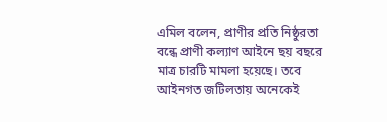এমিল বলেন, প্রাণীর প্রতি নিষ্ঠুরতা বন্ধে প্রাণী কল্যাণ আইনে ছয় বছরে মাত্র চারটি মামলা হয়েছে। তবে আইনগত জটিলতায় অনেকেই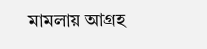মামলায় আগ্রহ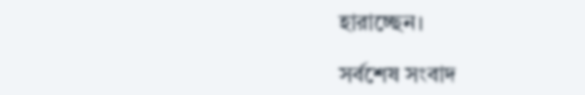হারাচ্ছেন।

সর্বশেষ সংবাদ